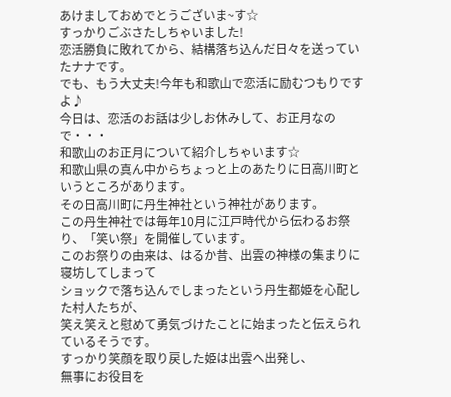あけましておめでとうございま~す☆
すっかりごぶさたしちゃいました!
恋活勝負に敗れてから、結構落ち込んだ日々を送っていたナナです。
でも、もう大丈夫!今年も和歌山で恋活に励むつもりですよ♪
今日は、恋活のお話は少しお休みして、お正月なので・・・
和歌山のお正月について紹介しちゃいます☆
和歌山県の真ん中からちょっと上のあたりに日高川町というところがあります。
その日高川町に丹生神社という神社があります。
この丹生神社では毎年10月に江戸時代から伝わるお祭り、「笑い祭」を開催しています。
このお祭りの由来は、はるか昔、出雲の神様の集まりに寝坊してしまって
ショックで落ち込んでしまったという丹生都姫を心配した村人たちが、
笑え笑えと慰めて勇気づけたことに始まったと伝えられているそうです。
すっかり笑顔を取り戻した姫は出雲へ出発し、
無事にお役目を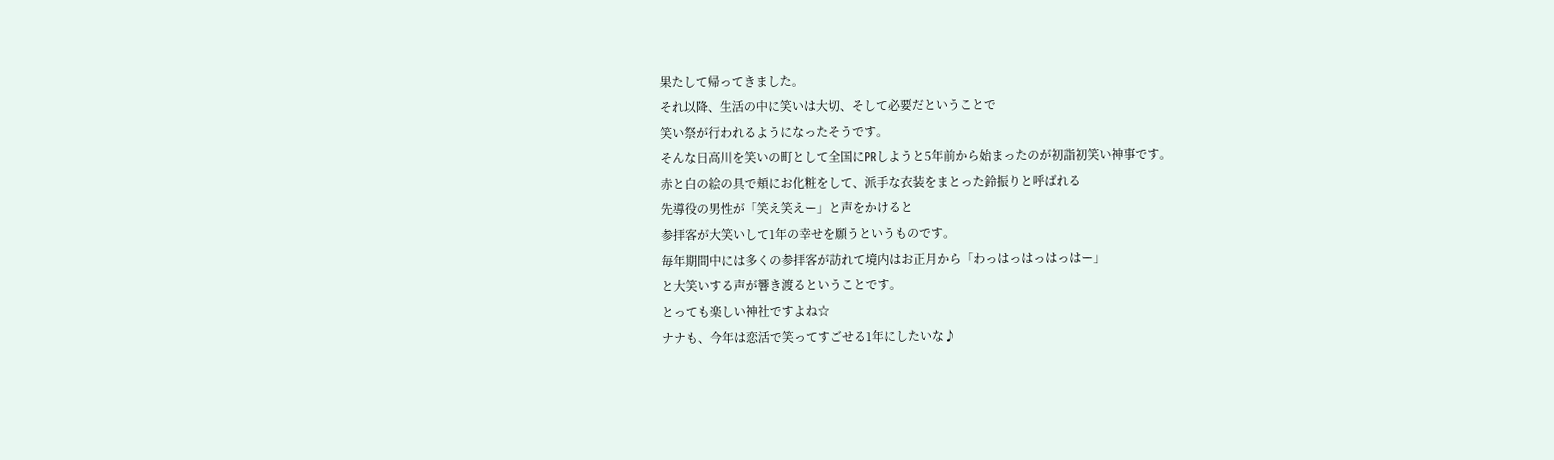果たして帰ってきました。
それ以降、生活の中に笑いは大切、そして必要だということで
笑い祭が行われるようになったそうです。
そんな日高川を笑いの町として全国にPRしようと5年前から始まったのが初詣初笑い神事です。
赤と白の絵の具で頬にお化粧をして、派手な衣装をまとった鈴振りと呼ばれる
先導役の男性が「笑え笑えー」と声をかけると
参拝客が大笑いして1年の幸せを願うというものです。
毎年期間中には多くの参拝客が訪れて境内はお正月から「わっはっはっはっはー」
と大笑いする声が響き渡るということです。
とっても楽しい神社ですよね☆
ナナも、今年は恋活で笑ってすごせる1年にしたいな♪